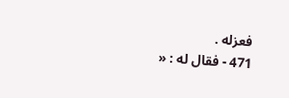فعزله .
471 - فقال له : «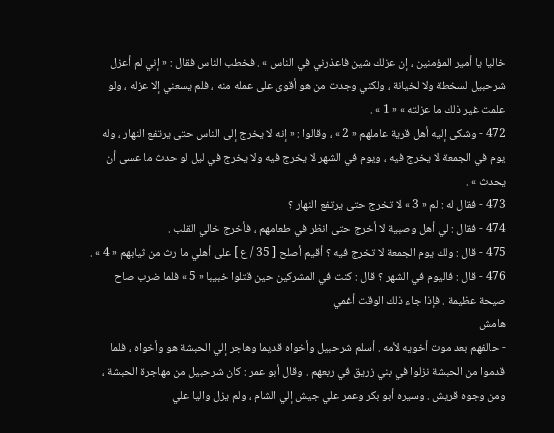خاليا يا أمير المؤمنين ، إن عزلك شين فاعذرني في الناس » . فخطب الناس فقال : « إني لم أعزل شرحبيل لسخطة ولا لخيانة ، ولكني وجدت من هو أقوى على عمله منه ، فلم يسعني إلا عزله ، ولو علمت غير ذلك ما عزلته » « 1 » .
472 - وشكى إليه أهل قرية عاملهم « 2 » ، وقالوا : « إنه لا يخرج إلى الناس حتى يرتفع النهار ، وله يوم في الجمعة لا يخرج فيه ، ويوم في الشهر لا يخرج فيه ولا يخرج في ليل لو حدث ما عسى أن يحدث » .
473 - فقال له : لم « 3 » لا تخرج حتى يرتفع النهار ؟
474 - فقال : لي أهل وصبية لا أخرج حتى انظر في طعامهم ، فأخرج خالي القلب .
475 - قال : ولك يوم الجمعة لا تخرج فيه ؟ أقيم أصلح [ 35 / ع ] على أهلي ما رث من ثيابهم « 4 » .
476 - قال : فاليوم في الشهر ؟ قال : كنت في المشركين حين قتلوا خبيبا « 5 » فلما ضرب صاح صيحة عظيمة . فإذا جاء ذلك الوقت أغمي
هامش
- حالفهم بعد موت أخويه لأمه . أسلم شرحبيل وأخواه قديما وهاجر إلي الحبشة هو وأخواه ، فلما قدموا من الحبشة نزلوا في بني زريق في ربعهم . وقال أبو عمر : كان شرحبيل من مهاجرة الحبشة ، ومن وجوه قريش . وسيره أبو بكر وعمر علي جيش إلي الشام ، ولم يزل واليا علي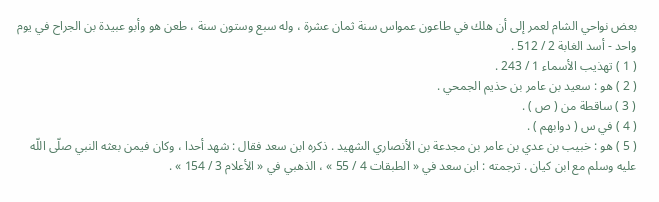بعض نواحي الشام لعمر إلى أن هلك في طاعون عمواس سنة ثمان عشرة ، وله سبع وستون سنة ، طعن هو وأبو عبيدة بن الجراح في يوم واحد - أسد الغابة 2 / 512 .
( 1 ) تهذيب الأسماء 1 / 243 .
( 2 ) هو : سعيد بن عامر بن حذيم الجمحي .
( 3 ) ساقطة من ( ص ) .
( 4 ) في س ( دوابهم ) .
( 5 ) هو : خبيب بن عدي بن عامر بن مجدعة بن الأنصاري الشهيد . ذكره ابن سعد فقال : شهد أحدا ، وكان فيمن بعثه النبي صلّى اللّه عليه وسلم مع ابن كيان . ترجمته : ابن سعد في « الطبقات 4 / 55 » ، الذهبي في « الأعلام 3 / 154 » .